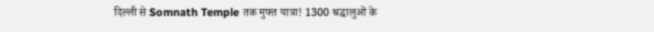दिल्ली से Somnath Temple तक मुफ्त यात्रा! 1300 श्रद्धालुओं के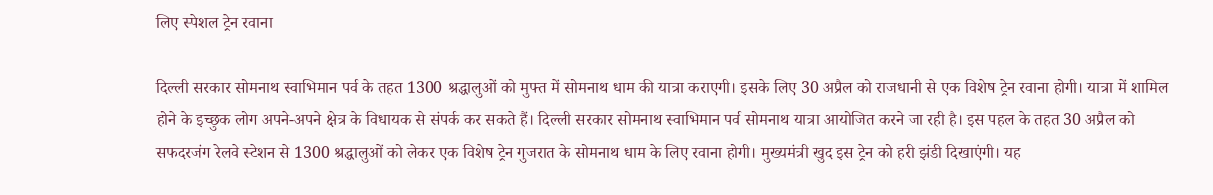लिए स्पेशल ट्रेन रवाना

दिल्ली सरकार सोमनाथ स्वाभिमान पर्व के तहत 1300 श्रद्धालुओं को मुफ्त में सोमनाथ धाम की यात्रा कराएगी। इसके लिए 30 अप्रैल को राजधानी से एक विशेष ट्रेन रवाना होगी। यात्रा में शामिल होने के इच्छुक लोग अपने-अपने क्षेत्र के विधायक से संपर्क कर सकते हैं। दिल्ली सरकार सोमनाथ स्वाभिमान पर्व सोमनाथ यात्रा आयोजित करने जा रही है। इस पहल के तहत 30 अप्रैल को सफदरजंग रेलवे स्टेशन से 1300 श्रद्धालुओं को लेकर एक विशेष ट्रेन गुजरात के सोमनाथ धाम के लिए रवाना होगी। मुख्यमंत्री खुद इस ट्रेन को हरी झंडी दिखाएंगी। यह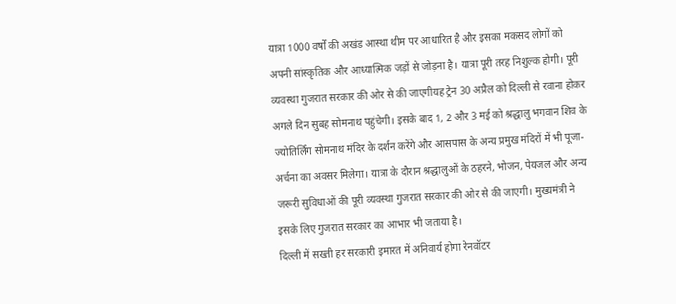यात्रा 1000 वर्षों की अखंड आस्था थीम पर आधारित है और इसका मकसद लोगों को अपनी सांस्कृतिक और आध्यात्मिक जड़ों से जोड़ना है। यात्रा पूरी तरह निशुल्क होगी। पूरी व्यवस्था गुजरात सरकार की ओर से की जाएगीयह ट्रेन 30 अप्रैल को दिल्ली से रवाना होकर अगले दिन सुबह सोमनाथ पहुंचेगी। इसके बाद 1, 2 और 3 मई को श्रद्धालु भगवान शिव के ज्योतिर्लिंग सोमनाथ मंदिर के दर्शन करेंगे और आसपास के अन्य प्रमुख मंदिरों में भी पूजा-अर्चना का अवसर मिलेगा। यात्रा के दौरान श्रद्धालुओं के ठहरने, भोजन, पेयजल और अन्य जरूरी सुविधाओं की पूरी व्यवस्था गुजरात सरकार की ओर से की जाएगी। मुख्यमंत्री ने इसके लिए गुजरात सरकार का आभार भी जताया है।
दिल्ली में सख्ती हर सरकारी इमारत में अनिवार्य होगा रेनवॉटर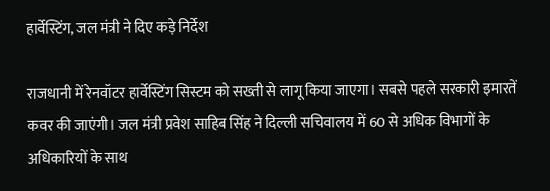हार्वेस्टिंग, जल मंत्री ने दिए कड़े निर्देश

राजधानी में रेनवॉटर हार्वेस्टिंग सिस्टम को सख्ती से लागू किया जाएगा। सबसे पहले सरकारी इमारतें कवर की जाएंगी। जल मंत्री प्रवेश साहिब सिंह ने दिल्ली सचिवालय में 60 से अधिक विभागों के अधिकारियों के साथ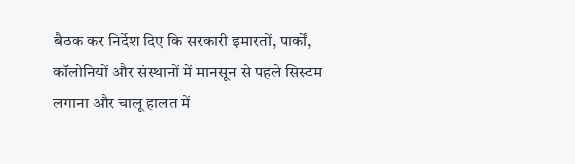बैठक कर निर्देश दिए कि सरकारी इमारतों, पार्कों, कॉलोनियों और संस्थानों में मानसून से पहले सिस्टम लगाना और चालू हालत में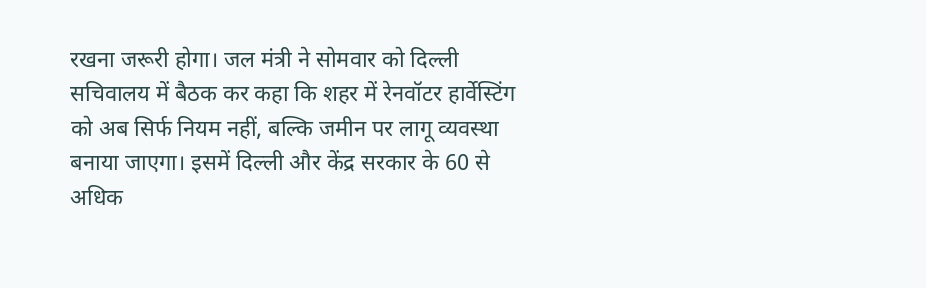रखना जरूरी होगा। जल मंत्री ने सोमवार को दिल्ली सचिवालय में बैठक कर कहा कि शहर में रेनवॉटर हार्वेस्टिंग को अब सिर्फ नियम नहीं, बल्कि जमीन पर लागू व्यवस्था बनाया जाएगा। इसमें दिल्ली और केंद्र सरकार के 60 से अधिक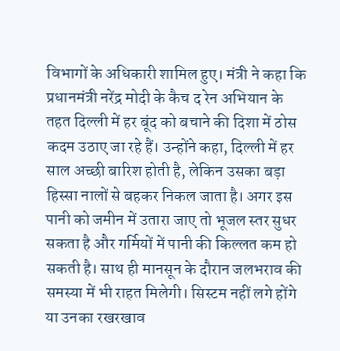विभागों के अधिकारी शामिल हुए। मंत्री ने कहा कि प्रधानमंत्री नरेंद्र मोदी के कैच द रेन अभियान के तहत दिल्ली में हर बूंद को बचाने की दिशा में ठोस कदम उठाए जा रहे हैं। उन्होंने कहा, दिल्ली में हर साल अच्छी बारिश होती है, लेकिन उसका बड़ा हिस्सा नालों से बहकर निकल जाता है। अगर इस पानी को जमीन में उतारा जाए तो भूजल स्तर सुधर सकता है और गर्मियों में पानी की किल्लत कम हो सकती है। साथ ही मानसून के दौरान जलभराव की समस्या में भी राहत मिलेगी। सिस्टम नहीं लगे होंगे या उनका रखरखाव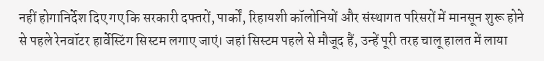नहीं होगानिर्देश दिए गए कि सरकारी दफ्तरों, पार्कों, रिहायशी कॉलोनियों और संस्थागत परिसरों में मानसून शुरू होने से पहले रेनवॉटर हार्वेस्टिंग सिस्टम लगाए जाएं। जहां सिस्टम पहले से मौजूद हैं, उन्हें पूरी तरह चालू हालत में लाया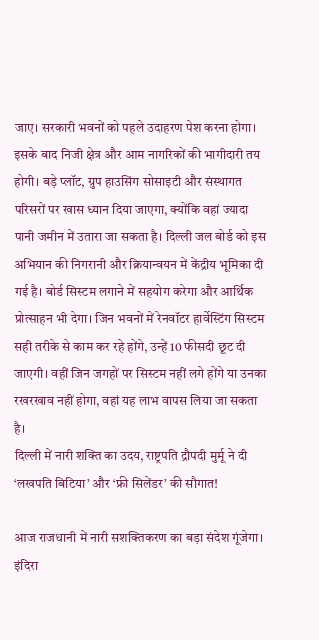जाए। सरकारी भवनों को पहले उदाहरण पेश करना होगा। इसके बाद निजी क्षेत्र और आम नागरिकों की भागीदारी तय होगी। बड़े प्लॉट, ग्रुप हाउसिंग सोसाइटी और संस्थागत परिसरों पर खास ध्यान दिया जाएगा, क्योंकि वहां ज्यादा पानी जमीन में उतारा जा सकता है। दिल्ली जल बोर्ड को इस अभियान की निगरानी और क्रियान्वयन में केंद्रीय भूमिका दी गई है। बोर्ड सिस्टम लगाने में सहयोग करेगा और आर्थिक प्रोत्साहन भी देगा। जिन भवनों में रेनवॉटर हार्वेस्टिंग सिस्टम सही तरीके से काम कर रहे होंगे, उन्हें 10 फीसदी छूट दी जाएगी। वहीं जिन जगहों पर सिस्टम नहीं लगे होंगे या उनका रखरखाव नहीं होगा, वहां यह लाभ वापस लिया जा सकता है।
दिल्ली में नारी शक्ति का उदय, राष्ट्रपति द्रौपदी मुर्मू ने दी ‘लखपति बिटिया’ और ‘फ्री सिलेंडर’ की सौगात!

आज राजधानी में नारी सशक्तिकरण का बड़ा संदेश गूंजेगा। इंदिरा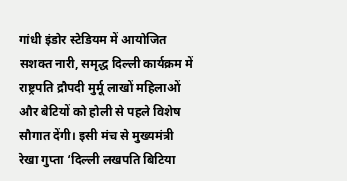गांधी इंडोर स्टेडियम में आयोजित सशक्त नारी, समृद्ध दिल्ली कार्यक्रम में राष्ट्रपति द्रौपदी मुर्मू लाखों महिलाओं और बेटियों को होली से पहले विशेष सौगात देंगी। इसी मंच से मुख्यमंत्री रेखा गुप्ता ‘दिल्ली लखपति बिटिया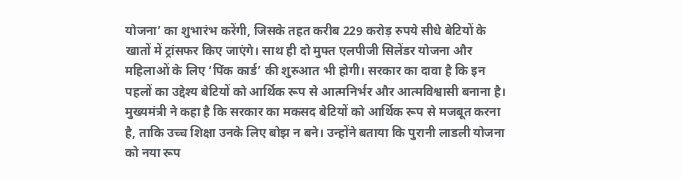योजना’ का शुभारंभ करेंगी, जिसके तहत करीब 229 करोड़ रुपये सीधे बेटियों के खातों में ट्रांसफर किए जाएंगे। साथ ही दो मुफ्त एलपीजी सिलेंडर योजना और महिलाओं के लिए ‘पिंक कार्ड’ की शुरुआत भी होगी। सरकार का दावा है कि इन पहलों का उद्देश्य बेटियों को आर्थिक रूप से आत्मनिर्भर और आत्मविश्वासी बनाना है। मुख्यमंत्री ने कहा है कि सरकार का मकसद बेटियों को आर्थिक रूप से मजबूत करना है, ताकि उच्च शिक्षा उनके लिए बोझ न बने। उन्होंने बताया कि पुरानी लाडली योजना को नया रूप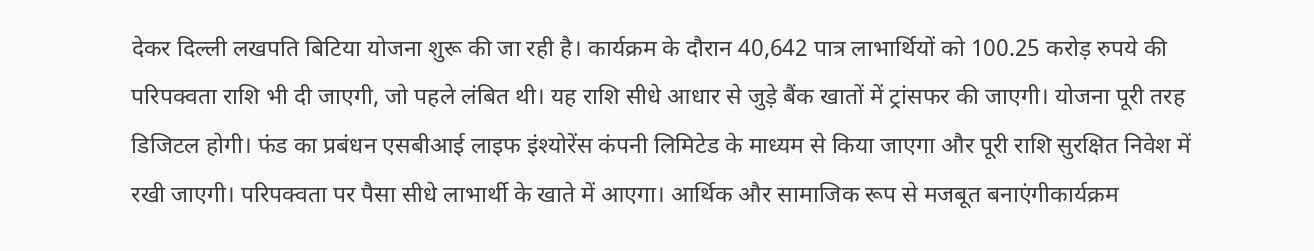देकर दिल्ली लखपति बिटिया योजना शुरू की जा रही है। कार्यक्रम के दौरान 40,642 पात्र लाभार्थियों को 100.25 करोड़ रुपये की परिपक्वता राशि भी दी जाएगी, जो पहले लंबित थी। यह राशि सीधे आधार से जुड़े बैंक खातों में ट्रांसफर की जाएगी। योजना पूरी तरह डिजिटल होगी। फंड का प्रबंधन एसबीआई लाइफ इंश्योरेंस कंपनी लिमिटेड के माध्यम से किया जाएगा और पूरी राशि सुरक्षित निवेश में रखी जाएगी। परिपक्वता पर पैसा सीधे लाभार्थी के खाते में आएगा। आर्थिक और सामाजिक रूप से मजबूत बनाएंगीकार्यक्रम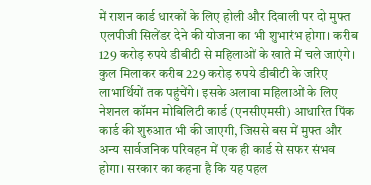में राशन कार्ड धारकों के लिए होली और दिवाली पर दो मुफ्त एलपीजी सिलेंडर देने की योजना का भी शुभारंभ होगा। करीब 129 करोड़ रुपये डीबीटी से महिलाओं के खाते में चले जाएंगे। कुल मिलाकर करीब 229 करोड़ रुपये डीबीटी के जरिए लाभार्थियों तक पहुंचेंगे। इसके अलावा महिलाओं के लिए नेशनल कॉमन मोबिलिटी कार्ड (एनसीएमसी) आधारित पिंक कार्ड की शुरुआत भी की जाएगी, जिससे बस में मुफ्त और अन्य सार्वजनिक परिवहन में एक ही कार्ड से सफर संभव होगा। सरकार का कहना है कि यह पहल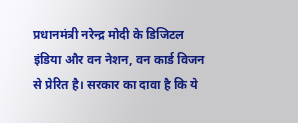प्रधानमंत्री नरेन्द्र मोदी के डिजिटल इंडिया और वन नेशन, वन कार्ड विजन से प्रेरित है। सरकार का दावा है कि ये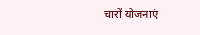चारों योजनाएं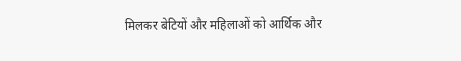मिलकर बेटियों और महिलाओं को आर्थिक और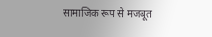सामाजिक रूप से मजबूत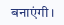बनाएंगी।